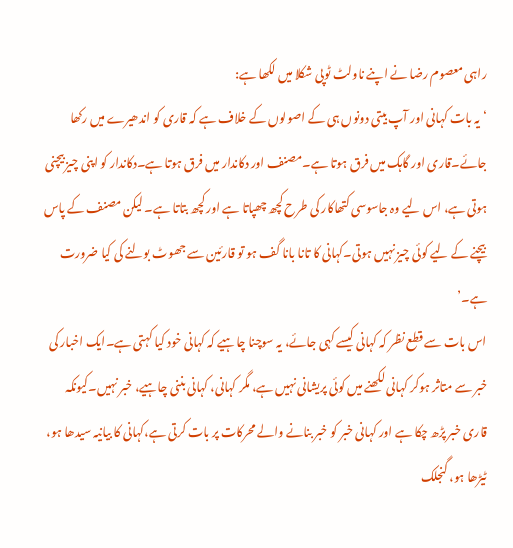راہی معصوم رضا نے اپنے ناولٹ ٹوپی شکلا میں لکھا ہے:
‘یہ بات کہانی اور آپ بیتی دونوں ہی کے اصولوں کے خلاف ہے کہ قاری کو اندھیرے میں رکھا جائے۔قاری اور گاہک میں فرق ہوتا ہے۔مصنف اور دکاندار میں فرق ہوتا ہے۔دکاندار کو اپنی چیز بیچنی ہوتی ہے، اس لیے وہ جاسوسی کتھاکار کی طرح کچھ چھپاتا ہے اور کچھ بتاتا ہے۔ لیکن مصنف کے پاس بیچنے کے لیے کوئی چیز نہیں ہوتی۔کہانی کا تانا بانا گف ہو تو قارئین سے جھوٹ بولنے کی کیا ضرورت ہے۔’
اس بات سے قطع نظر کہ کہانی کیسے کہی جائے، یہ سوچنا چاہیے کہ کہانی خود کیا کہتی ہے۔ایک اخبار کی خبر سے متاثر ہوکر کہانی لکھنے میں کوئی پریشانی نہیں ہے، مگر کہانی، کہانی بننی چاہیے، خبر نہیں۔کیونکہ قاری خبر پڑھ چکا ہے اور کہانی خبر کو خبر بنانے والے محرکات پر بات کرتی ہے،کہانی کا بیانیہ سیدھا ہو، ٹیڑھا ہو، گنجلک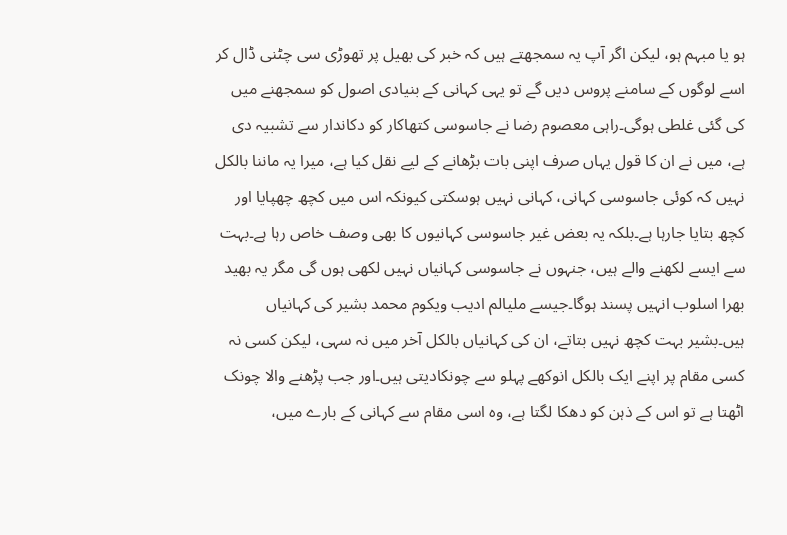ہو یا مبہم ہو، لیکن اگر آپ یہ سمجھتے ہیں کہ خبر کی بھیل پر تھوڑی سی چٹنی ڈال کر اسے لوگوں کے سامنے پروس دیں گے تو یہی کہانی کے بنیادی اصول کو سمجھنے میں کی گئی غلطی ہوگی۔راہی معصوم رضا نے جاسوسی کتھاکار کو دکاندار سے تشبیہ دی ہے، میں نے ان کا قول یہاں صرف اپنی بات بڑھانے کے لیے نقل کیا ہے، میرا یہ ماننا بالکل نہیں کہ کوئی جاسوسی کہانی، کہانی نہیں ہوسکتی کیونکہ اس میں کچھ چھپایا اور کچھ بتایا جارہا ہے۔بلکہ یہ بعض غیر جاسوسی کہانیوں کا بھی وصف خاص رہا ہے۔بہت سے ایسے لکھنے والے ہیں، جنہوں نے جاسوسی کہانیاں نہیں لکھی ہوں گی مگر یہ بھید بھرا اسلوب انہیں پسند ہوگا۔جیسے ملیالم ادیب ویکوم محمد بشیر کی کہانیاں ہیں۔بشیر بہت کچھ نہیں بتاتے، ان کی کہانیاں بالکل آخر میں نہ سہی، لیکن کسی نہ کسی مقام پر اپنے ایک بالکل انوکھے پہلو سے چونکادیتی ہیں۔اور جب پڑھنے والا چونک اٹھتا ہے تو اس کے ذہن کو دھکا لگتا ہے، وہ اسی مقام سے کہانی کے بارے میں،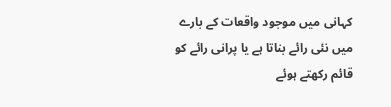کہانی میں موجود واقعات کے بارے میں نئی رائے بناتا ہے یا پرانی رائے کو قائم رکھتے ہوئے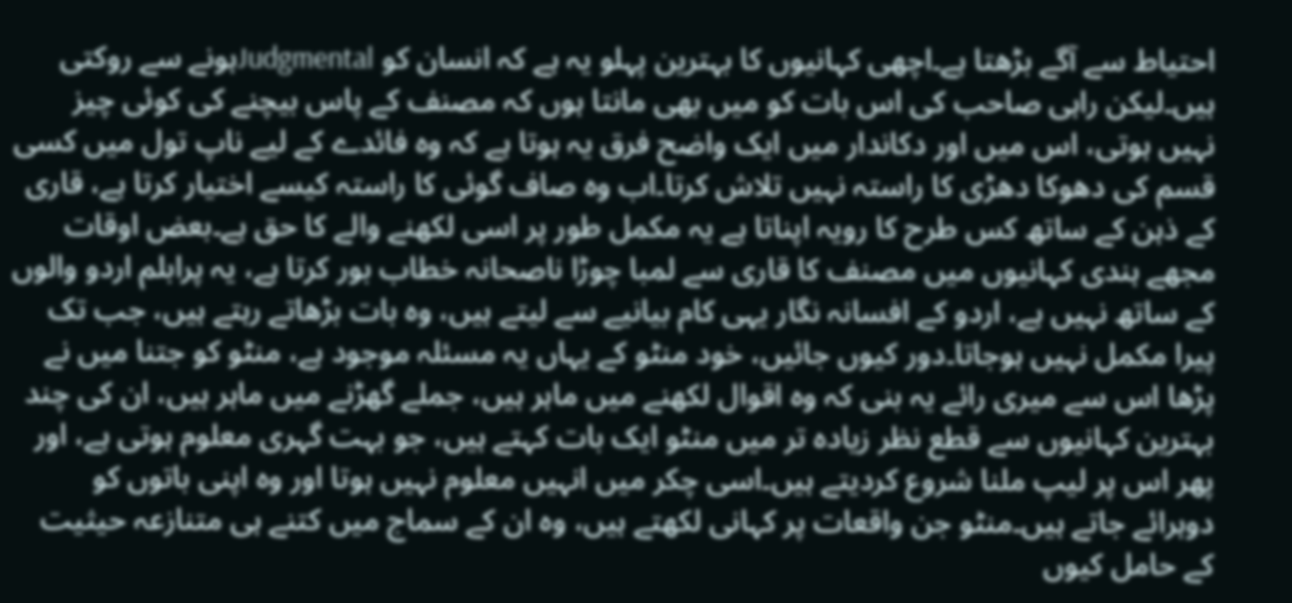احتیاط سے آگے بڑھتا ہے۔اچھی کہانیوں کا بہترین پہلو یہ ہے کہ انسان کو Judgmentalہونے سے روکتی ہیں۔لیکن راہی صاحب کی اس بات کو میں بھی مانتا ہوں کہ مصنف کے پاس بیچنے کی کوئی چیز نہیں ہوتی، اس میں اور دکاندار میں ایک واضح فرق یہ ہوتا ہے کہ وہ فائدے کے لیے ناپ تول میں کسی قسم کی دھوکا دھڑی کا راستہ نہیں تلاش کرتا۔اب وہ صاف گوئی کا راستہ کیسے اختیار کرتا ہے، قاری کے ذہن کے ساتھ کس طرح کا رویہ اپناتا ہے یہ مکمل طور پر اسی لکھنے والے کا حق ہے۔بعض اوقات مجھے ہندی کہانیوں میں مصنف کا قاری سے لمبا چوڑا ناصحانہ خطاب بور کرتا ہے، یہ پرابلم اردو والوں کے ساتھ نہیں ہے، اردو کے افسانہ نگار یہی کام بیانیے سے لیتے ہیں، وہ بات بڑھاتے رہتے ہیں، جب تک پیرا مکمل نہیں ہوجاتا۔دور کیوں جائیں، خود منٹو کے یہاں یہ مسئلہ موجود ہے، منٹو کو جتنا میں نے پڑھا اس سے میری رائے یہ بنی کہ وہ اقوال لکھنے میں ماہر ہیں، جملے گھڑنے میں ماہر ہیں، ان کی چند بہترین کہانیوں سے قطع نظر زیادہ تر میں منٹو ایک بات کہتے ہیں، جو بہت گہری معلوم ہوتی ہے، اور پھر اس پر لیپ ملنا شروع کردیتے ہیں۔اسی چکر میں انہیں معلوم نہیں ہوتا اور وہ اپنی باتوں کو دوہرائے جاتے ہیں۔منٹو جن واقعات پر کہانی لکھتے ہیں، وہ ان کے سماج میں کتنے ہی متنازعہ حیثیت کے حامل کیوں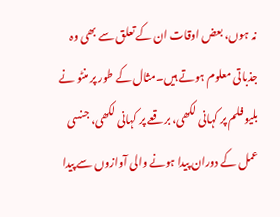نہ ہوں، بعض اوقات ان کے تعلق سے بھی وہ جذباتی معلوم ہوتے ہیں۔مثال کے طور پر منٹو نے بلیو فلم پر کہانی لکھی، برقعے پر کہانی لکھی، جنسی عمل کے دوران پیدا ہونے والی آوازوں سے پیدا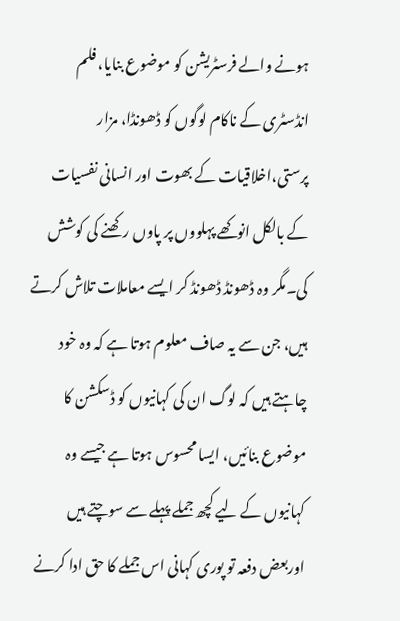ہونے والے فرسٹریشن کو موضوع بنایا، فلم انڈسٹری کے ناکام لوگوں کو ڈھونڈا، مزار پرستی،اخلاقیات کے بھوت اور انسانی نفسیات کے بالکل انوکھے پہلووں پر پاوں رکھنے کی کوشش کی۔مگر وہ ڈھونڈ ڈھونڈ کر ایسے معاملات تلاش کرتے ہیں، جن سے یہ صاف معلوم ہوتا ہے کہ وہ خود چاہتے ہیں کہ لوگ ان کی کہانیوں کو ڈسکشن کا موضوع بنائیں، ایسا محسوس ہوتا ہے جیسے وہ کہانیوں کے لیے کچھ جملے پہلے سے سوچتے ہیں اوربعض دفعہ تو پوری کہانی اس جملے کا حق ادا کرنے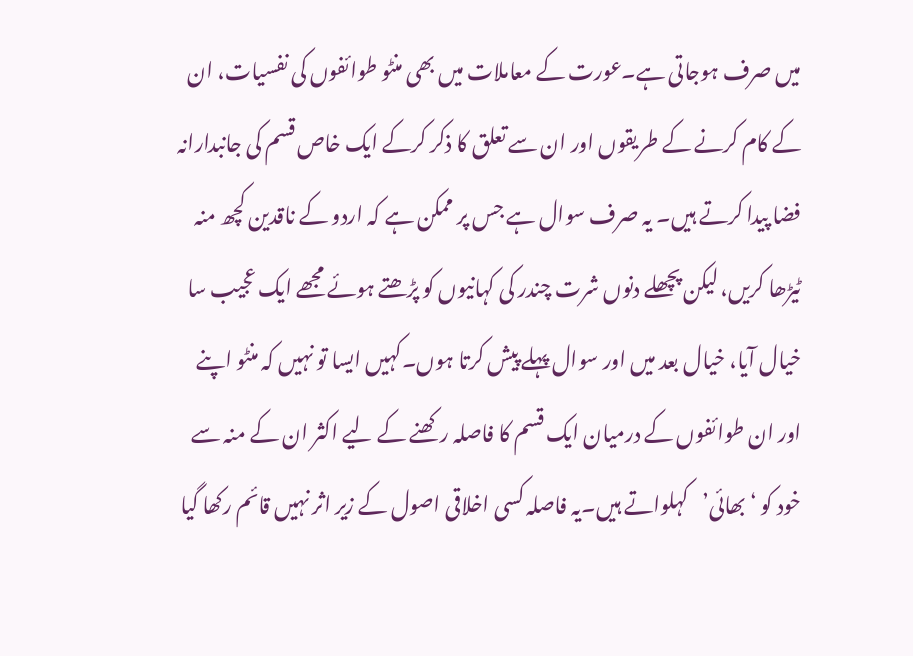میں صرف ہوجاتی ہے۔عورت کے معاملات میں بھی منٹو طوائفوں کی نفسیات، ان کے کام کرنے کے طریقوں اور ان سے تعلق کا ذکر کرکے ایک خاص قسم کی جانبدارانہ فضا پیدا کرتے ہیں۔ یہ صرف سوال ہے جس پر ممکن ہے کہ اردو کے ناقدین کچھ منہ ٹیڑھا کریں، لیکن پچھلے دنوں شرت چندر کی کہانیوں کو پڑھتے ہوئے مجھے ایک عجیب سا خیال آیا، خیال بعد میں اور سوال پہلے پیش کرتا ہوں۔کہیں ایسا تو نہیں کہ منٹو اپنے اور ان طوائفوں کے درمیان ایک قسم کا فاصلہ رکھنے کے لیے اکثر ان کے منہ سے خود کو ‘بھائی’کہلواتے ہیں۔یہ فاصلہ کسی اخلاقی اصول کے زیر اثر نہیں قائم رکھا گیا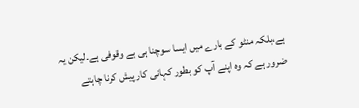ہے،بلکہ منٹو کے بارے میں ایسا سوچنا ہی بے وقوفی ہے۔لیکن یہ ضرور ہے کہ وہ اپنے آپ کو بطور کہانی کار پیش کرنا چاہتے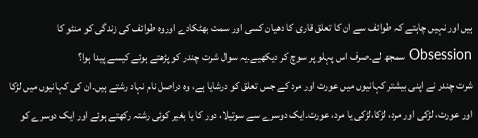ہیں اور نہیں چاہتے کہ طوائف سے ان کا تعلق قاری کا دھیان کسی اور سمت بھٹکادے اوروہ طوائف کی زندگی کو منٹو کا Obsession سمجھ لے۔صرف اس پہلو پر سوچ کر دیکھیے۔یہ سوال شرت چندر کو پڑھتے ہوئے کیسے پیدا ہوا؟
شرت چندر نے اپنی بیشتر کہانیوں میں عورت اور مرد کے جس تعلق کو درشایا ہے، وہ دراصل نام نہاد رشتے ہیں۔ان کی کہانیوں میں لڑکا اور عورت، لڑکی اور مرد، لڑکا،لڑکی یا مرد، عورت۔ایک دوسرے سے سوتیلا، دور کا یا بغیر کوئی رشتہ رکھتے ہوئے اور ایک دوسرے کو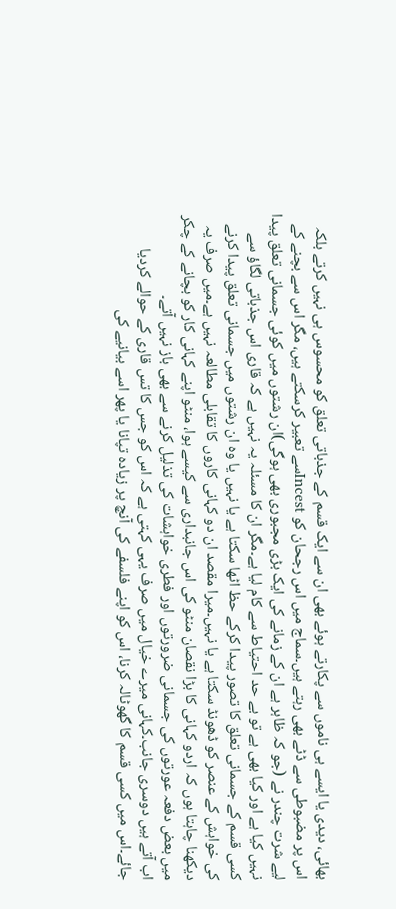بھائی، دیدی یا ایسے ہی ناموں سے پکارتے ہوئے بھی ان سے ایک قسم کے جذباتی تعلق کو محسوس ہی نہیں کرتے بلکہ اس پر مضبوطی سے ڈٹے بھی رہتے ہیں۔سماج میں اس رجحان کو Incestسے تعبیر کرسکتے ہیں، مگر اس سے بچنے کے لیے شرت چندر نے (جو کہ ظاہر ہے ان کے زمانے کی ایک بڑی مجبوری بھی ہوگی)ان رشتوں میں کوئی جسمانی تعلق پیدا نہیں کیا ہے اور کیا بھی ہے تو بے حد احتیاط سے کام لیا ہے۔مگر ان کا مسئلہ یہ نہیں ہے کہ قاری اس جذباتی لگاؤ سے کسی قسم کے جسمانی تعلق کا تصور پیدا کرکے حظ اٹھا سکتا ہے یا نہیں یا وہ ان رشتوں میں جسمانی تعلق پیدا کرنے کی خواہش کے عنصر کو ڈھونڈ سکتا ہے یا نہیں۔میرا مقصد ان دو کہانی کاروں کا تقابلی مطالعہ نہیں ہے۔میں صرف یہ دیکھنا چاہتا ہوں کہ اردو کہانی کا بڑا نقصان منٹو کی اس جانبداری سے کیسے ہوا، منٹو اپنے کہانی کار کو بچانے کے چکر میں بعض دفعہ عورتوں کی جسمانی ضرورتوں اور فطری خواہشات کی تذلیل کرنے سے بھی باز نہیں آتے۔
اب آتے ہیں دوسری جانب۔کہانی میرے خیال میں صرف یہی کہتی ہے کہ اس کو جس کا تس قاری کے حوالے کردیا جائے۔اس میں کسی قسم کا گھوٹالہ کرنا، اس کو اپنے فلسفے کی آنچ پر زیادہ تپانا یا پھر اسے بیانیے کی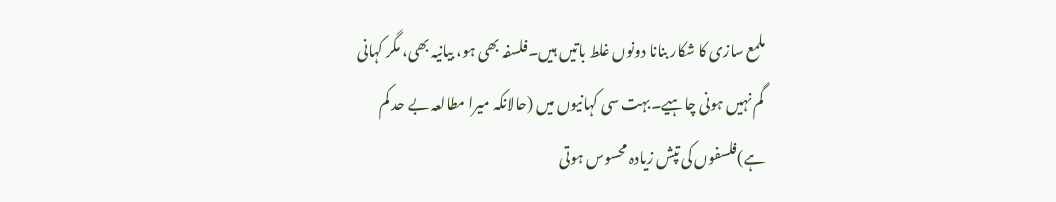ملمع سازی کا شکار بنانا دونوں غلط باتیں ہیں۔فلسفہ بھی ہو، بیانیہ بھی، مگر کہانی گم نہیں ہونی چاہیے۔بہت سی کہانیوں میں (حالانکہ میرا مطالعہ بے حد کم ہے)فلسفوں کی تپش زیادہ محسوس ہوتی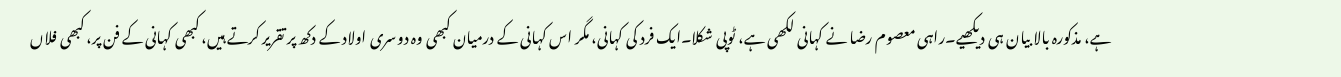ہے، مذکورہ بالا بیان ہی دیکھیے۔راہی معصوم رضا نے کہانی لکھی ہے، ٹوپی شکلا۔ایک فرد کی کہانی، مگر اس کہانی کے درمیان کبھی وہ دوسری اولاد کے دکھ پر تقریر کرتے ہیں، کبھی کہانی کے فن پر، کبھی فلاں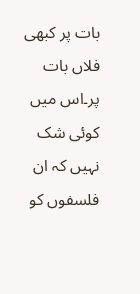بات پر کبھی فلاں بات پر۔اس میں کوئی شک نہیں کہ ان فلسفوں کو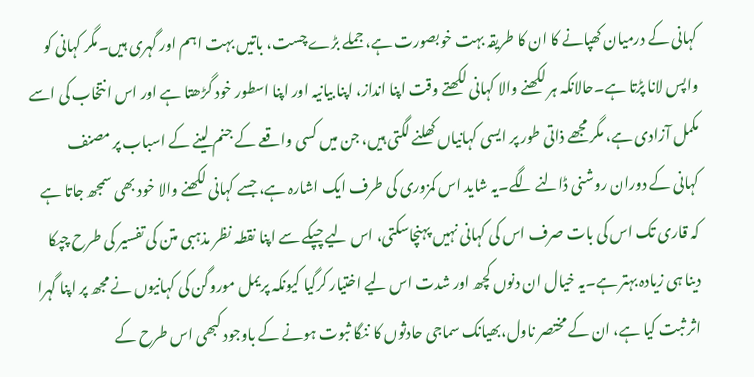کہانی کے درمیان کھپانے کا ان کا طریقہ بہت خوبصورت ہے، جملے بڑے چست، باتیں بہت اہم اور گہری ہیں۔مگر کہانی کو واپس لانا پڑتا ہے۔حالانکہ ہر لکھنے والا کہانی لکھتے وقت اپنا انداز، اپنا بیانیہ اور اپنا اسطور خود گڑھتا ہے اور اس انتخاب کی اسے مکمل آزادی ہے، مگر مجھے ذاتی طور پر ایسی کہانیاں کھلنے لگتی ہیں، جن میں کسی واقعے کے جنم لینے کے اسباب پر مصنف کہانی کے دوران روشنی ڈالنے لگے۔یہ شاید اس کمزوری کی طرف ایک اشارہ ہے، جسے کہانی لکھنے والا خود بھی سمجھ جاتا ہے کہ قاری تک اس کی بات صرف اس کی کہانی نہیں پہنچاسکتی، اس لیے چپکے سے اپنا نقطہ نظر مذہبی متن کی تفسیر کی طرح چپکا دینا ہی زیادہ بہتر ہے۔یہ خیال ان دنوں کچھ اور شدت اس لیے اختیار کرگیا کیونکہ پریمل موروگن کی کہانیوں نے مجھ پر اپنا گہرا اثر ثبت کیا ہے، ان کے مختصر ناول،بھیانک سماجی حادثوں کا ننگا ثبوت ہونے کے باوجود کبھی اس طرح کے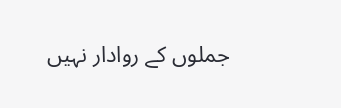جملوں کے روادار نہیں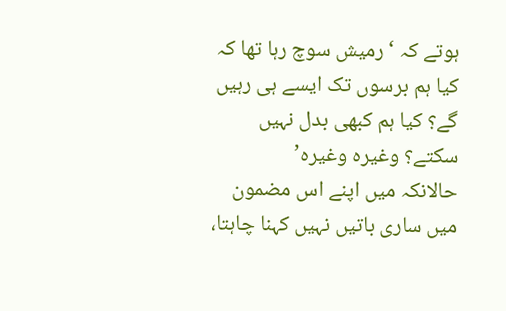ہوتے کہ ‘رمیش سوچ رہا تھا کہ کیا ہم برسوں تک ایسے ہی رہیں گے؟ کیا ہم کبھی بدل نہیں سکتے؟ وغیرہ وغیرہ’
حالانکہ میں اپنے اس مضمون میں ساری باتیں نہیں کہنا چاہتا،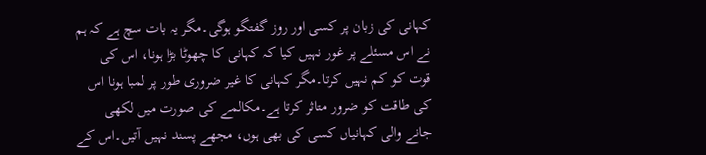کہانی کی زبان پر کسی اور روز گفتگو ہوگی۔مگر یہ بات سچ ہے کہ ہم نے اس مسئلے پر غور نہیں کیا کہ کہانی کا چھوٹا بڑا ہونا، اس کی قوت کو کم نہیں کرتا۔مگر کہانی کا غیر ضروری طور پر لمبا ہونا اس کی طاقت کو ضرور متاثر کرتا ہے۔مکالمے کی صورت میں لکھی جانے والی کہانیاں کسی کی بھی ہوں، مجھے پسند نہیں آتیں۔اس کے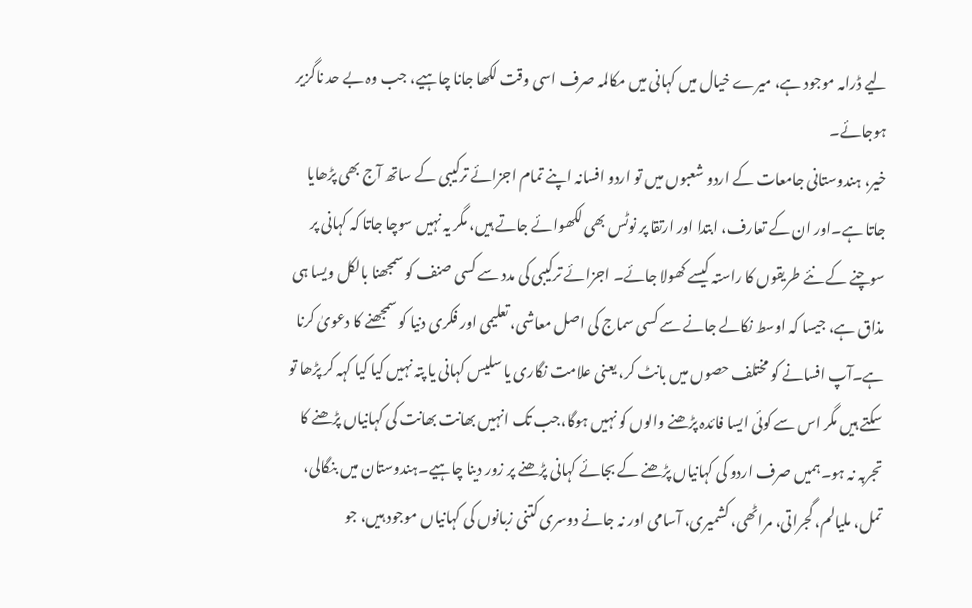لیے ڈرامہ موجود ہے، میرے خیال میں کہانی میں مکالمہ صرف اسی وقت لکھا جانا چاہیے، جب وہ بے حد ناگزیر ہوجائے۔
خیر، ہندوستانی جامعات کے اردو شعبوں میں تو اردو افسانہ اپنے تمام اجزائے ترکیبی کے ساتھ آج بھی پڑھایا جاتا ہے۔اور ان کے تعارف، ابتدا اور ارتقا پر نوٹس بھی لکھوائے جاتے ہیں، مگر یہ نہیں سوچا جاتا کہ کہانی پر سوچنے کے نئے طریقوں کا راستہ کیسے کھولا جائے۔ اجزائے ترکیبی کی مدد سے کسی صنف کو سمجھنا بالکل ویسا ہی مذاق ہے، جیسا کہ اوسط نکالے جانے سے کسی سماج کی اصل معاشی، تعلیمی اور فکری دنیا کو سمجھنے کا دعویٰ کرنا ہے۔آپ افسانے کو مختلف حصوں میں بانٹ کر، یعنی علامت نگاری یا سلیس کہانی یا پتہ نہیں کیا کیا کہہ کر پڑھا تو سکتے ہیں مگر اس سے کوئی ایسا فائدہ پڑھنے والوں کو نہیں ہوگا،جب تک انہیں بھانت بھانت کی کہانیاں پڑھنے کا تجربہ نہ ہو۔ہمیں صرف اردو کی کہانیاں پڑھنے کے بجائے کہانی پڑھنے پر زور دینا چاہیے۔ہندوستان میں بنگالی، تمل، ملیالم، گجراتی، مراٹھی، کشمیری، آسامی اور نہ جانے دوسری کتنی زبانوں کی کہانیاں موجود ہیں، جو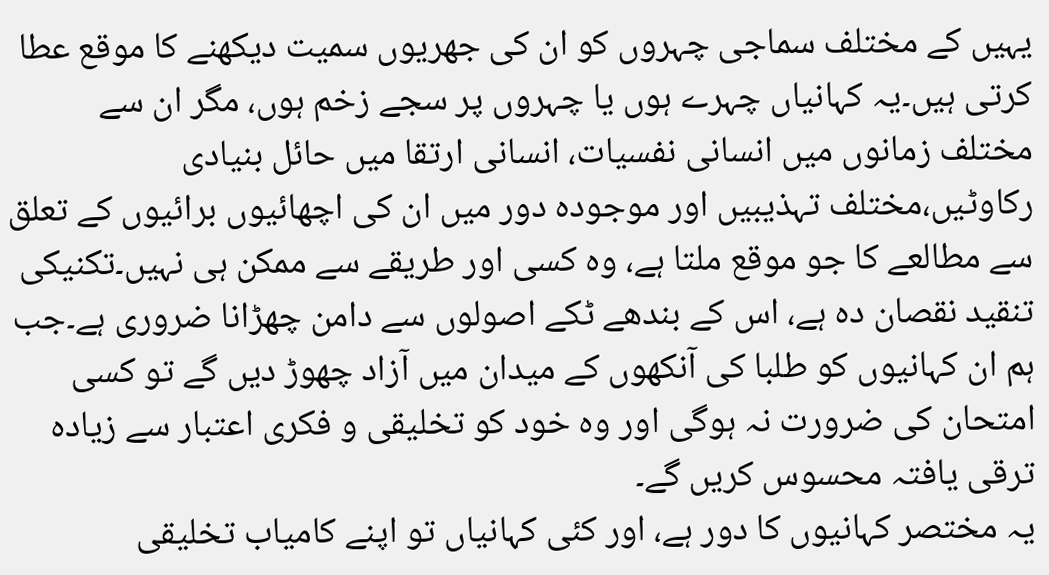یہیں کے مختلف سماجی چہروں کو ان کی جھریوں سمیت دیکھنے کا موقع عطا کرتی ہیں۔یہ کہانیاں چہرے ہوں یا چہروں پر سجے زخم ہوں، مگر ان سے مختلف زمانوں میں انسانی نفسیات، انسانی ارتقا میں حائل بنیادی رکاوٹیں،مختلف تہذیبیں اور موجودہ دور میں ان کی اچھائیوں برائیوں کے تعلق سے مطالعے کا جو موقع ملتا ہے، وہ کسی اور طریقے سے ممکن ہی نہیں۔تکنیکی تنقید نقصان دہ ہے، اس کے بندھے ٹکے اصولوں سے دامن چھڑانا ضروری ہے۔جب ہم ان کہانیوں کو طلبا کی آنکھوں کے میدان میں آزاد چھوڑ دیں گے تو کسی امتحان کی ضرورت نہ ہوگی اور وہ خود کو تخلیقی و فکری اعتبار سے زیادہ ترقی یافتہ محسوس کریں گے۔
یہ مختصر کہانیوں کا دور ہے، اور کئی کہانیاں تو اپنے کامیاب تخلیقی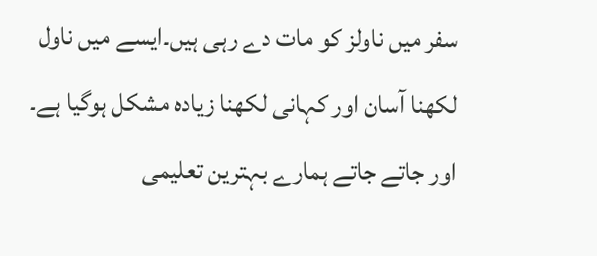سفر میں ناولز کو مات دے رہی ہیں۔ایسے میں ناول لکھنا آسان اور کہانی لکھنا زیادہ مشکل ہوگیا ہے۔ اور جاتے جاتے ہمارے بہترین تعلیمی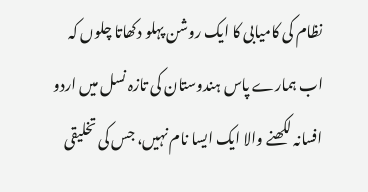نظام کی کامیابی کا ایک روشن پہلو دکھاتا چلوں کہ اب ہمارے پاس ہندوستان کی تازہ نسل میں اردو افسانہ لکھنے والا ایک ایسا نام نہیں، جس کی تخلیقی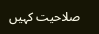صلاحیت کہیں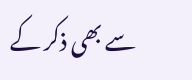سے بھی ذکر کے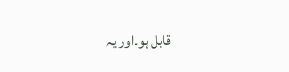قابل ہو۔اور یہ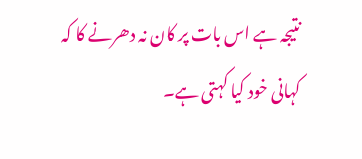نتیجہ ہے اس بات پر کان نہ دھرنے کا کہ کہانی خود کیا کہتی ہے۔